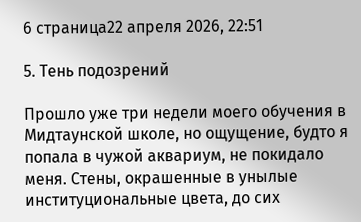6 страница22 апреля 2026, 22:51

5. Тень подозрений

Прошло уже три недели моего обучения в Мидтаунской школе, но ощущение, будто я попала в чужой аквариум, не покидало меня. Стены, окрашенные в унылые институциональные цвета, до сих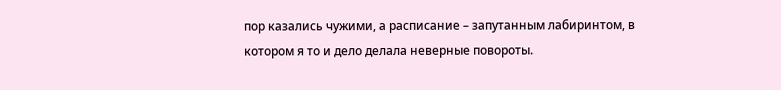пор казались чужими, а расписание – запутанным лабиринтом, в котором я то и дело делала неверные повороты.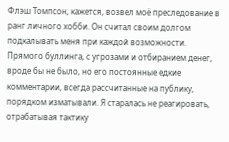Флэш Томпсон, кажется, возвел моё преследование в ранг личного хобби. Он считал своим долгом подкалывать меня при каждой возможности. Прямого буллинга, с угрозами и отбиранием денег, вроде бы не было, но его постоянные едкие комментарии, всегда рассчитанные на публику, порядком изматывали. Я старалась не реагировать, отрабатывая тактику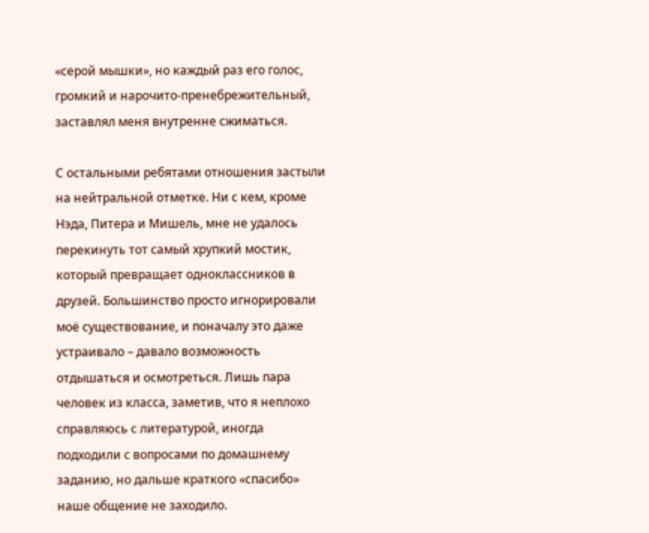«серой мышки», но каждый раз его голос, громкий и нарочито-пренебрежительный, заставлял меня внутренне сжиматься.

С остальными ребятами отношения застыли на нейтральной отметке. Ни с кем, кроме Нэда, Питера и Мишель, мне не удалось перекинуть тот самый хрупкий мостик, который превращает одноклассников в друзей. Большинство просто игнорировали моё существование, и поначалу это даже устраивало – давало возможность отдышаться и осмотреться. Лишь пара человек из класса, заметив, что я неплохо справляюсь с литературой, иногда подходили с вопросами по домашнему заданию, но дальше краткого «спасибо» наше общение не заходило.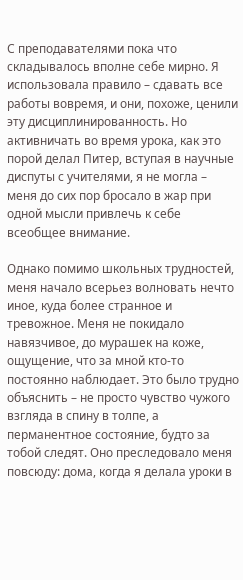С преподавателями пока что складывалось вполне себе мирно. Я использовала правило – сдавать все работы вовремя, и они, похоже, ценили эту дисциплинированность. Но активничать во время урока, как это порой делал Питер, вступая в научные диспуты с учителями, я не могла – меня до сих пор бросало в жар при одной мысли привлечь к себе всеобщее внимание.

Однако помимо школьных трудностей, меня начало всерьез волновать нечто иное, куда более странное и тревожное. Меня не покидало навязчивое, до мурашек на коже, ощущение, что за мной кто-то постоянно наблюдает. Это было трудно объяснить – не просто чувство чужого взгляда в спину в толпе, а перманентное состояние, будто за тобой следят. Оно преследовало меня повсюду: дома, когда я делала уроки в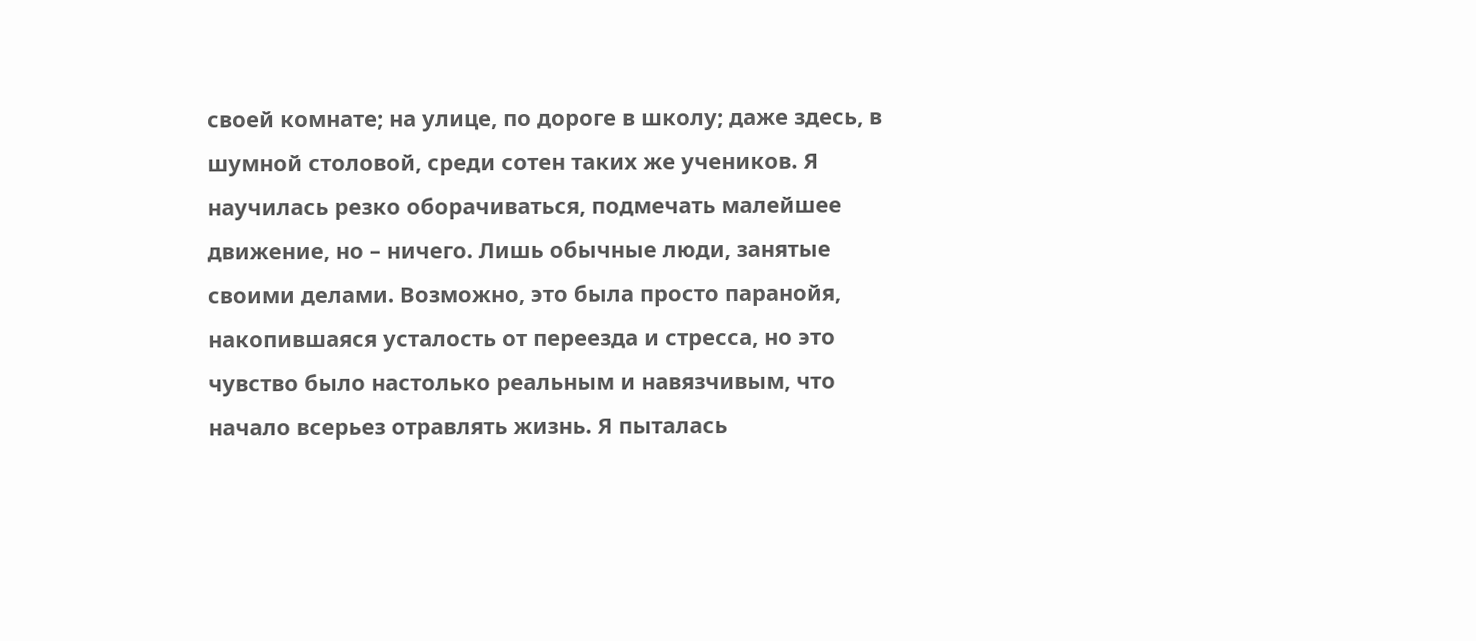своей комнате; на улице, по дороге в школу; даже здесь, в шумной столовой, среди сотен таких же учеников. Я научилась резко оборачиваться, подмечать малейшее движение, но – ничего. Лишь обычные люди, занятые своими делами. Возможно, это была просто паранойя, накопившаяся усталость от переезда и стресса, но это чувство было настолько реальным и навязчивым, что начало всерьез отравлять жизнь. Я пыталась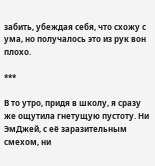забить, убеждая себя, что схожу с ума, но получалось это из рук вон плохо.

***

В то утро, придя в школу, я сразу же ощутила гнетущую пустоту. Ни ЭмДжей, с её заразительным смехом, ни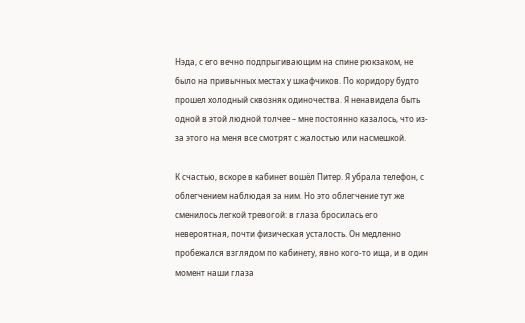Нэда, с его вечно подпрыгивающим на спине рюкзаком, не было на привычных местах у шкафчиков. По коридору будто прошел холодный сквозняк одиночества. Я ненавидела быть одной в этой людной толчее – мне постоянно казалось, что из-за этого на меня все смотрят с жалостью или насмешкой.

К счастью, вскоре в кабинет вошёл Питер. Я убрала телефон, с облегчением наблюдая за ним. Но это облегчение тут же сменилось легкой тревогой: в глаза бросилась его невероятная, почти физическая усталость. Он медленно пробежался взглядом по кабинету, явно кого-то ища, и в один момент наши глаза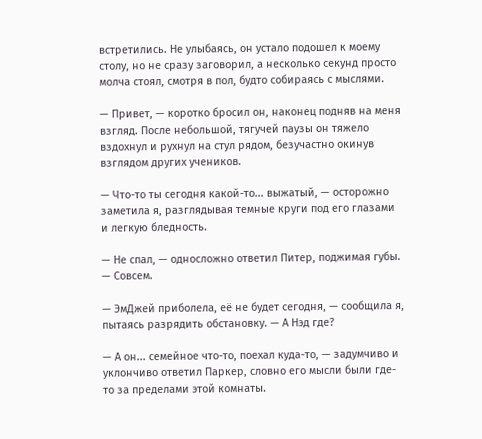встретились. Не улыбаясь, он устало подошел к моему столу, но не сразу заговорил, а несколько секунд просто молча стоял, смотря в пол, будто собираясь с мыслями.

— Привет, — коротко бросил он, наконец подняв на меня взгляд. После небольшой, тягучей паузы он тяжело вздохнул и рухнул на стул рядом, безучастно окинув взглядом других учеников.

— Что-то ты сегодня какой-то... выжатый, — осторожно заметила я, разглядывая темные круги под его глазами и легкую бледность.

— Не спал, — односложно ответил Питер, поджимая губы. — Совсем.

— ЭмДжей приболела, её не будет сегодня, — сообщила я, пытаясь разрядить обстановку. — А Нэд где?

— А он... семейное что-то, поехал куда-то, — задумчиво и уклончиво ответил Паркер, словно его мысли были где-то за пределами этой комнаты.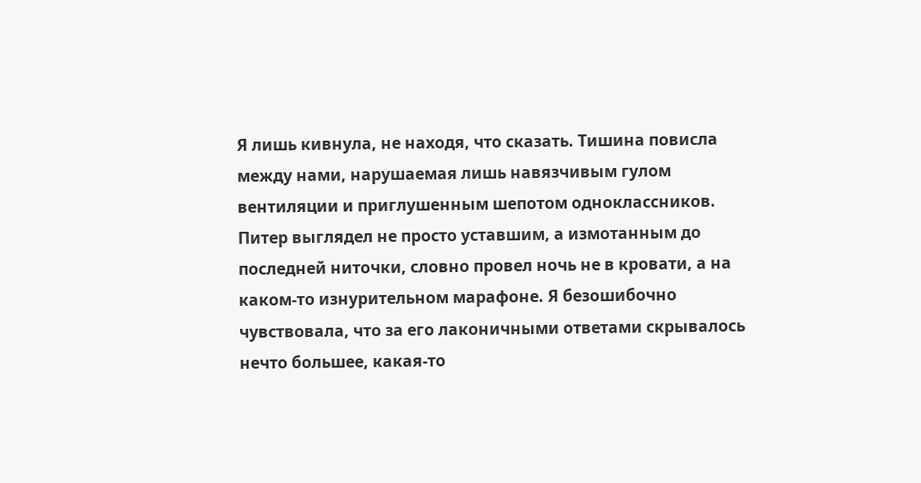Я лишь кивнула, не находя, что сказать. Тишина повисла между нами, нарушаемая лишь навязчивым гулом вентиляции и приглушенным шепотом одноклассников. Питер выглядел не просто уставшим, а измотанным до последней ниточки, словно провел ночь не в кровати, а на каком-то изнурительном марафоне. Я безошибочно чувствовала, что за его лаконичными ответами скрывалось нечто большее, какая-то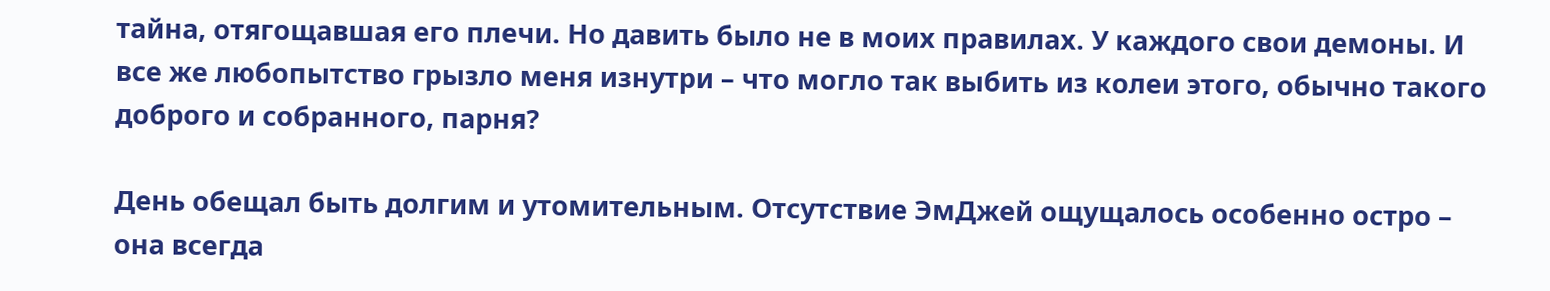тайна, отягощавшая его плечи. Но давить было не в моих правилах. У каждого свои демоны. И все же любопытство грызло меня изнутри – что могло так выбить из колеи этого, обычно такого доброго и собранного, парня?

День обещал быть долгим и утомительным. Отсутствие ЭмДжей ощущалось особенно остро – она всегда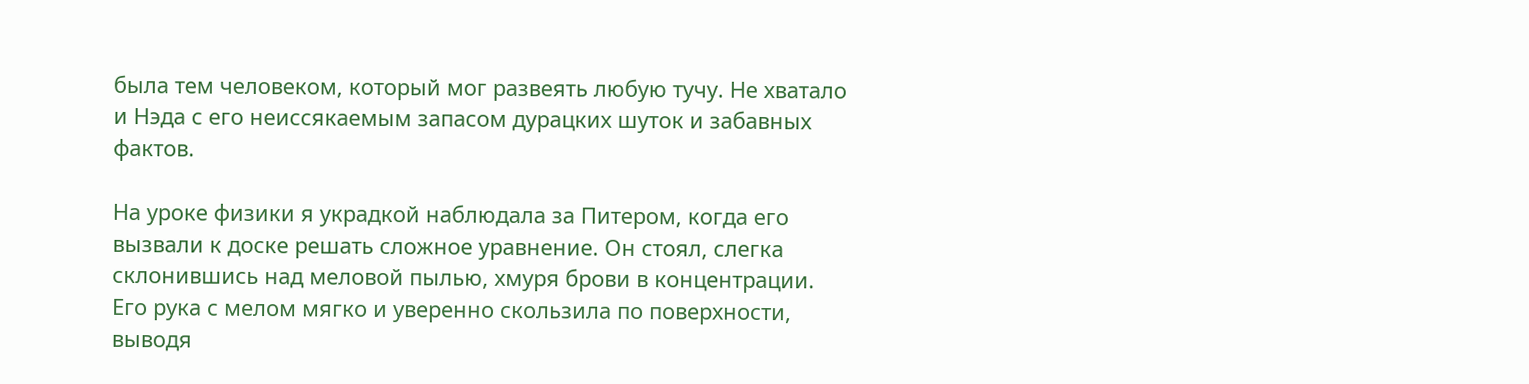была тем человеком, который мог развеять любую тучу. Не хватало и Нэда с его неиссякаемым запасом дурацких шуток и забавных фактов.

На уроке физики я украдкой наблюдала за Питером, когда его вызвали к доске решать сложное уравнение. Он стоял, слегка склонившись над меловой пылью, хмуря брови в концентрации. Его рука с мелом мягко и уверенно скользила по поверхности, выводя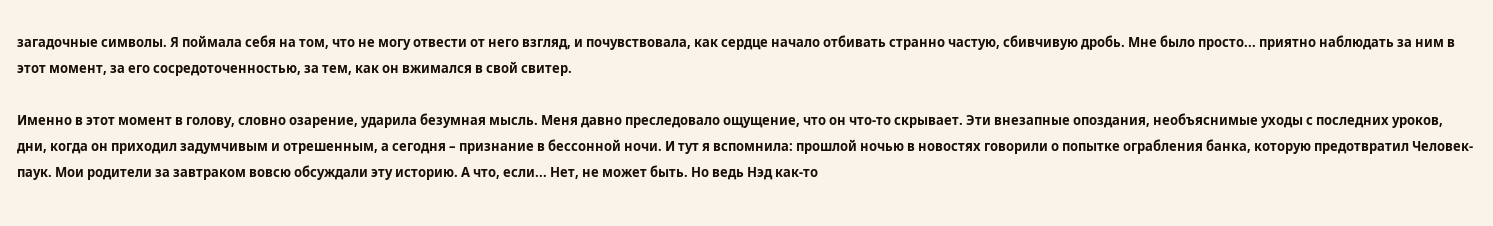загадочные символы. Я поймала себя на том, что не могу отвести от него взгляд, и почувствовала, как сердце начало отбивать странно частую, сбивчивую дробь. Мне было просто... приятно наблюдать за ним в этот момент, за его сосредоточенностью, за тем, как он вжимался в свой свитер.

Именно в этот момент в голову, словно озарение, ударила безумная мысль. Меня давно преследовало ощущение, что он что-то скрывает. Эти внезапные опоздания, необъяснимые уходы с последних уроков, дни, когда он приходил задумчивым и отрешенным, а сегодня – признание в бессонной ночи. И тут я вспомнила: прошлой ночью в новостях говорили о попытке ограбления банка, которую предотвратил Человек-паук. Мои родители за завтраком вовсю обсуждали эту историю. А что, если... Нет, не может быть. Но ведь Нэд как-то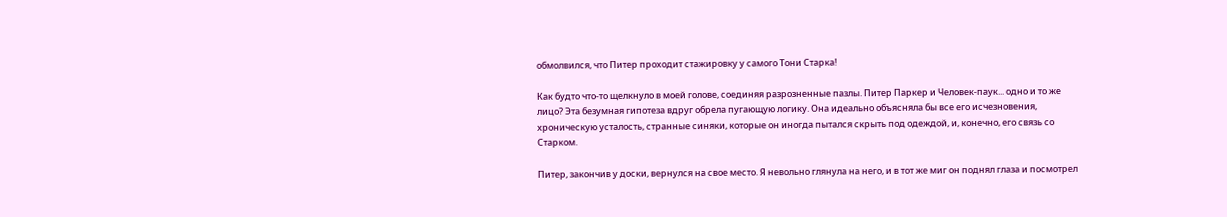обмолвился, что Питер проходит стажировку у самого Тони Старка!

Как будто что-то щелкнуло в моей голове, соединяя разрозненные пазлы. Питер Паркер и Человек-паук... одно и то же лицо? Эта безумная гипотеза вдруг обрела пугающую логику. Она идеально объясняла бы все его исчезновения, хроническую усталость, странные синяки, которые он иногда пытался скрыть под одеждой, и, конечно, его связь со Старком.

Питер, закончив у доски, вернулся на свое место. Я невольно глянула на него, и в тот же миг он поднял глаза и посмотрел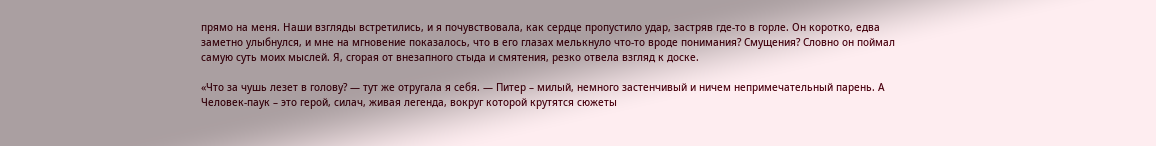прямо на меня. Наши взгляды встретились, и я почувствовала, как сердце пропустило удар, застряв где-то в горле. Он коротко, едва заметно улыбнулся, и мне на мгновение показалось, что в его глазах мелькнуло что-то вроде понимания? Смущения? Словно он поймал самую суть моих мыслей. Я, сгорая от внезапного стыда и смятения, резко отвела взгляд к доске.

«Что за чушь лезет в голову? — тут же отругала я себя. — Питер – милый, немного застенчивый и ничем непримечательный парень. А Человек-паук – это герой, силач, живая легенда, вокруг которой крутятся сюжеты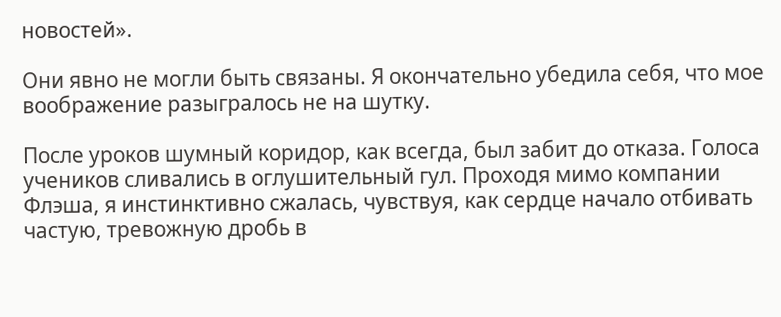новостей».

Они явно не могли быть связаны. Я окончательно убедила себя, что мое воображение разыгралось не на шутку.

После уроков шумный коридор, как всегда, был забит до отказа. Голоса учеников сливались в оглушительный гул. Проходя мимо компании Флэша, я инстинктивно сжалась, чувствуя, как сердце начало отбивать частую, тревожную дробь в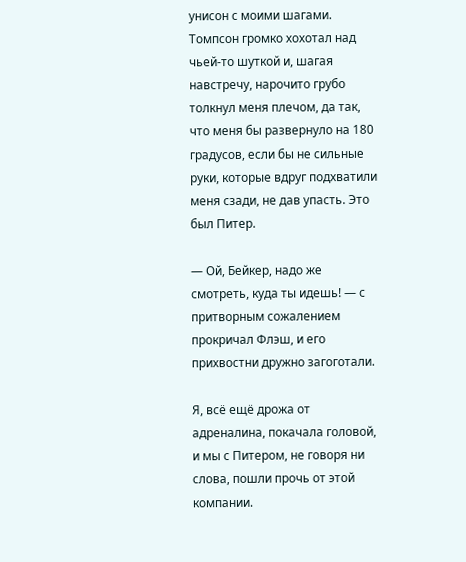унисон с моими шагами. Томпсон громко хохотал над чьей-то шуткой и, шагая навстречу, нарочито грубо толкнул меня плечом, да так, что меня бы развернуло на 180 градусов, если бы не сильные руки, которые вдруг подхватили меня сзади, не дав упасть. Это был Питер.

— Ой, Бейкер, надо же смотреть, куда ты идешь! — с притворным сожалением прокричал Флэш, и его прихвостни дружно загоготали.

Я, всё ещё дрожа от адреналина, покачала головой, и мы с Питером, не говоря ни слова, пошли прочь от этой компании.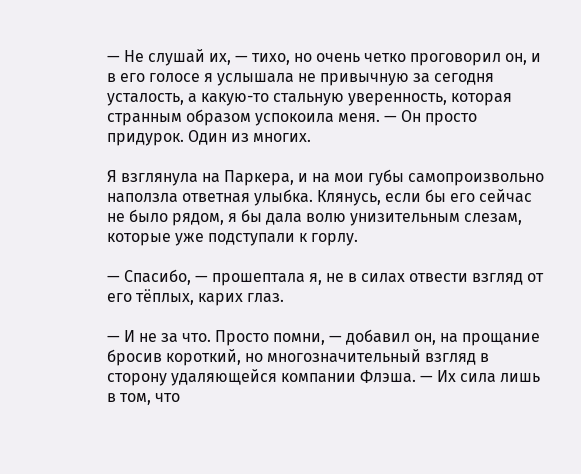— Не слушай их, — тихо, но очень четко проговорил он, и в его голосе я услышала не привычную за сегодня усталость, а какую-то стальную уверенность, которая странным образом успокоила меня. — Он просто придурок. Один из многих.

Я взглянула на Паркера, и на мои губы самопроизвольно наползла ответная улыбка. Клянусь, если бы его сейчас не было рядом, я бы дала волю унизительным слезам, которые уже подступали к горлу.

— Спасибо, — прошептала я, не в силах отвести взгляд от его тёплых, карих глаз.

— И не за что. Просто помни, — добавил он, на прощание бросив короткий, но многозначительный взгляд в сторону удаляющейся компании Флэша. — Их сила лишь в том, что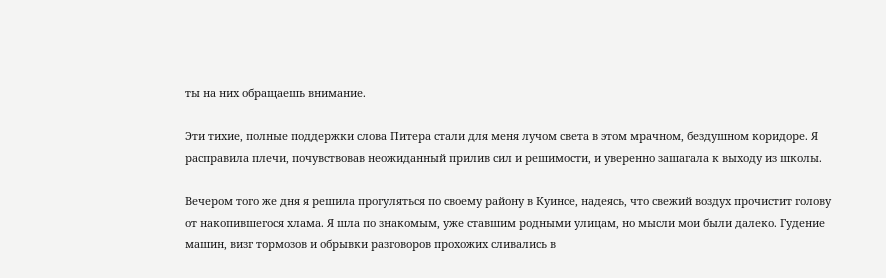ты на них обращаешь внимание.

Эти тихие, полные поддержки слова Питера стали для меня лучом света в этом мрачном, бездушном коридоре. Я расправила плечи, почувствовав неожиданный прилив сил и решимости, и уверенно зашагала к выходу из школы.

Вечером того же дня я решила прогуляться по своему району в Куинсе, надеясь, что свежий воздух прочистит голову от накопившегося хлама. Я шла по знакомым, уже ставшим родными улицам, но мысли мои были далеко. Гудение машин, визг тормозов и обрывки разговоров прохожих сливались в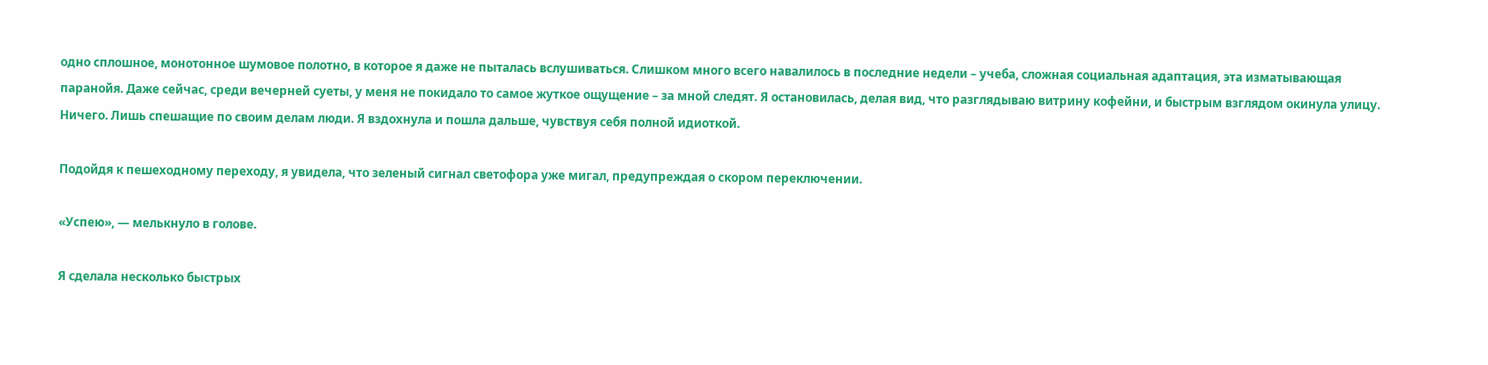одно сплошное, монотонное шумовое полотно, в которое я даже не пыталась вслушиваться. Слишком много всего навалилось в последние недели – учеба, сложная социальная адаптация, эта изматывающая паранойя. Даже сейчас, среди вечерней суеты, у меня не покидало то самое жуткое ощущение – за мной следят. Я остановилась, делая вид, что разглядываю витрину кофейни, и быстрым взглядом окинула улицу. Ничего. Лишь спешащие по своим делам люди. Я вздохнула и пошла дальше, чувствуя себя полной идиоткой.

Подойдя к пешеходному переходу, я увидела, что зеленый сигнал светофора уже мигал, предупреждая о скором переключении.

«Успею», — мелькнуло в голове.

Я сделала несколько быстрых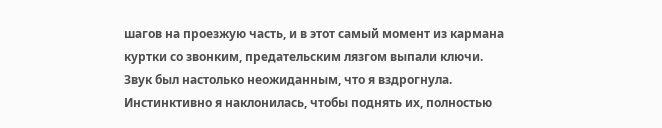шагов на проезжую часть, и в этот самый момент из кармана куртки со звонким, предательским лязгом выпали ключи. Звук был настолько неожиданным, что я вздрогнула. Инстинктивно я наклонилась, чтобы поднять их, полностью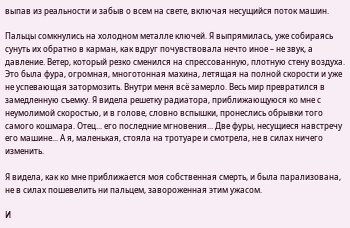выпав из реальности и забыв о всем на свете, включая несущийся поток машин.

Пальцы сомкнулись на холодном металле ключей. Я выпрямилась, уже собираясь сунуть их обратно в карман, как вдруг почувствовала нечто иное – не звук, а давление. Ветер, который резко сменился на спрессованную, плотную стену воздуха. Это была фура, огромная, многотонная махина, летящая на полной скорости и уже не успевающая затормозить. Внутри меня всё замерло. Весь мир превратился в замедленную съемку. Я видела решетку радиатора, приближающуюся ко мне с неумолимой скоростью, и в голове, словно вспышки, пронеслись обрывки того самого кошмара. Отец... его последние мгновения... Две фуры, несущиеся навстречу его машине... А я, маленькая, стояла на тротуаре и смотрела, не в силах ничего изменить.

Я видела, как ко мне приближается моя собственная смерть, и была парализована, не в силах пошевелить ни пальцем, завороженная этим ужасом.

И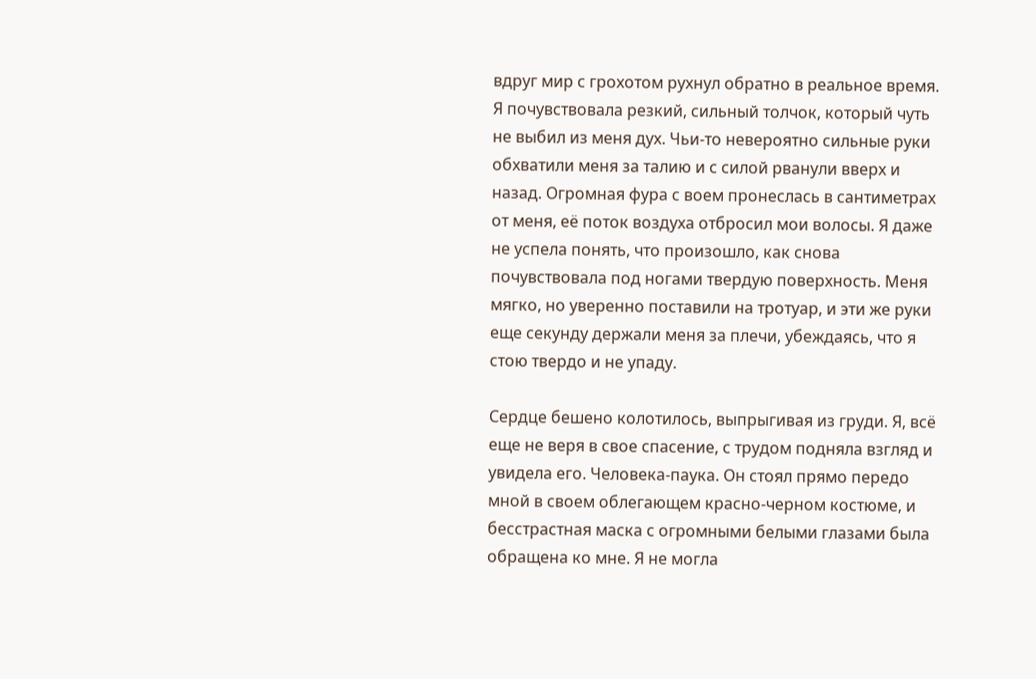вдруг мир с грохотом рухнул обратно в реальное время. Я почувствовала резкий, сильный толчок, который чуть не выбил из меня дух. Чьи-то невероятно сильные руки обхватили меня за талию и с силой рванули вверх и назад. Огромная фура с воем пронеслась в сантиметрах от меня, её поток воздуха отбросил мои волосы. Я даже не успела понять, что произошло, как снова почувствовала под ногами твердую поверхность. Меня мягко, но уверенно поставили на тротуар, и эти же руки еще секунду держали меня за плечи, убеждаясь, что я стою твердо и не упаду.

Сердце бешено колотилось, выпрыгивая из груди. Я, всё еще не веря в свое спасение, с трудом подняла взгляд и увидела его. Человека-паука. Он стоял прямо передо мной в своем облегающем красно-черном костюме, и бесстрастная маска с огромными белыми глазами была обращена ко мне. Я не могла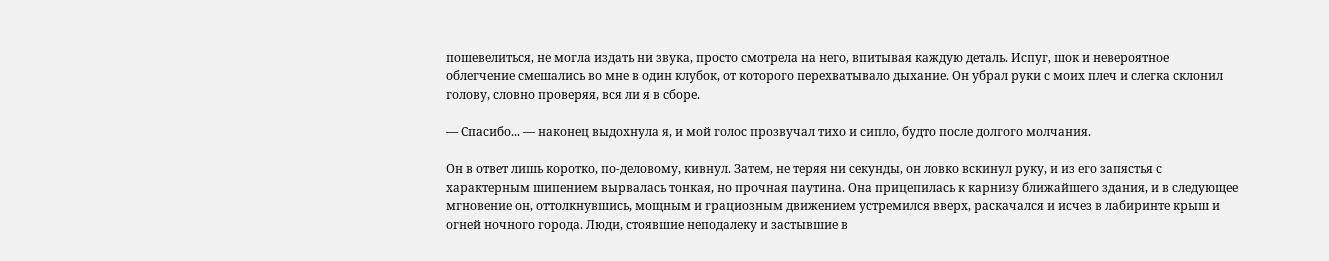пошевелиться, не могла издать ни звука, просто смотрела на него, впитывая каждую деталь. Испуг, шок и невероятное облегчение смешались во мне в один клубок, от которого перехватывало дыхание. Он убрал руки с моих плеч и слегка склонил голову, словно проверяя, вся ли я в сборе.

— Спасибо... — наконец выдохнула я, и мой голос прозвучал тихо и сипло, будто после долгого молчания.

Он в ответ лишь коротко, по-деловому, кивнул. Затем, не теряя ни секунды, он ловко вскинул руку, и из его запястья с характерным шипением вырвалась тонкая, но прочная паутина. Она прицепилась к карнизу ближайшего здания, и в следующее мгновение он, оттолкнувшись, мощным и грациозным движением устремился вверх, раскачался и исчез в лабиринте крыш и огней ночного города. Люди, стоявшие неподалеку и застывшие в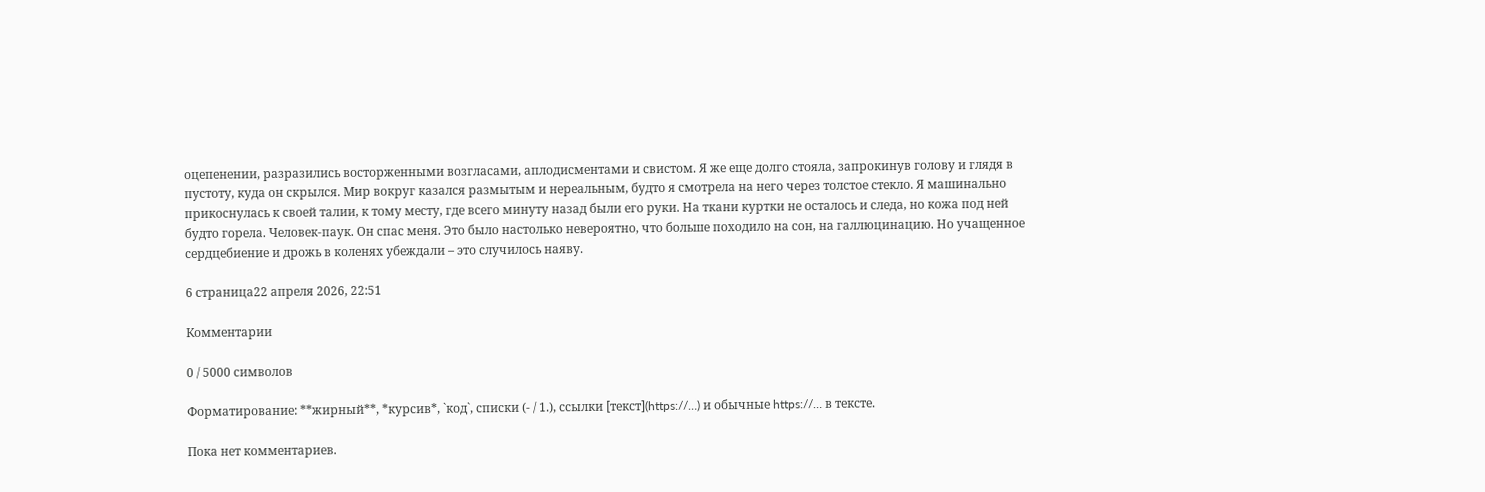оцепенении, разразились восторженными возгласами, аплодисментами и свистом. Я же еще долго стояла, запрокинув голову и глядя в пустоту, куда он скрылся. Мир вокруг казался размытым и нереальным, будто я смотрела на него через толстое стекло. Я машинально прикоснулась к своей талии, к тому месту, где всего минуту назад были его руки. На ткани куртки не осталось и следа, но кожа под ней будто горела. Человек-паук. Он спас меня. Это было настолько невероятно, что больше походило на сон, на галлюцинацию. Но учащенное сердцебиение и дрожь в коленях убеждали – это случилось наяву.

6 страница22 апреля 2026, 22:51

Комментарии

0 / 5000 символов

Форматирование: **жирный**, *курсив*, `код`, списки (- / 1.), ссылки [текст](https://…) и обычные https://… в тексте.

Пока нет комментариев.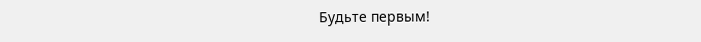Будьте первым!